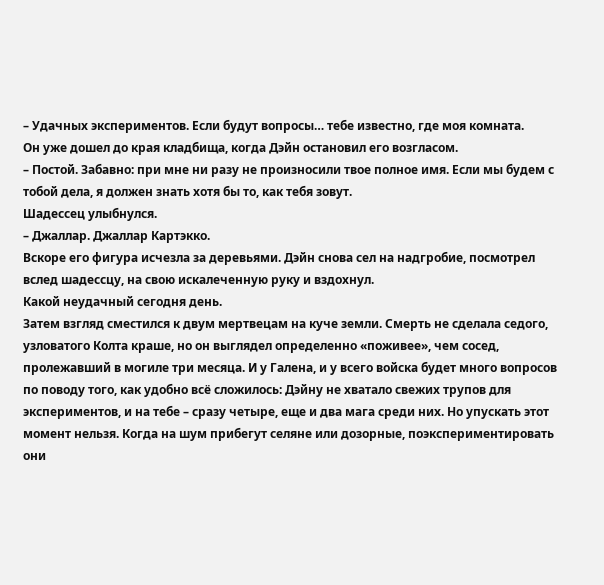– Удачных экспериментов. Если будут вопросы… тебе известно, где моя комната.
Он уже дошел до края кладбища, когда Дэйн остановил его возгласом.
– Постой. Забавно: при мне ни разу не произносили твое полное имя. Если мы будем с тобой дела, я должен знать хотя бы то, как тебя зовут.
Шадессец улыбнулся.
– Джаллар. Джаллар Картэкко.
Вскоре его фигура исчезла за деревьями. Дэйн снова сел на надгробие, посмотрел вслед шадессцу, на свою искалеченную руку и вздохнул.
Какой неудачный сегодня день.
Затем взгляд сместился к двум мертвецам на куче земли. Смерть не сделала седого, узловатого Колта краше, но он выглядел определенно «поживее», чем сосед, пролежавший в могиле три месяца. И у Галена, и у всего войска будет много вопросов по поводу того, как удобно всё сложилось: Дэйну не хватало свежих трупов для экспериментов, и на тебе – сразу четыре, еще и два мага среди них. Но упускать этот момент нельзя. Когда на шум прибегут селяне или дозорные, поэкспериментировать они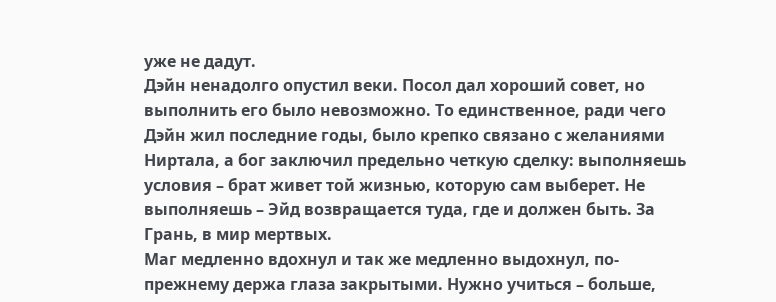уже не дадут.
Дэйн ненадолго опустил веки. Посол дал хороший совет, но выполнить его было невозможно. То единственное, ради чего Дэйн жил последние годы, было крепко связано с желаниями Ниртала, а бог заключил предельно четкую сделку: выполняешь условия – брат живет той жизнью, которую сам выберет. Не выполняешь – Эйд возвращается туда, где и должен быть. За Грань, в мир мертвых.
Маг медленно вдохнул и так же медленно выдохнул, по-прежнему держа глаза закрытыми. Нужно учиться – больше,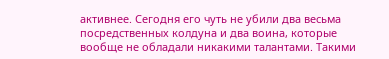активнее. Сегодня его чуть не убили два весьма посредственных колдуна и два воина, которые вообще не обладали никакими талантами. Такими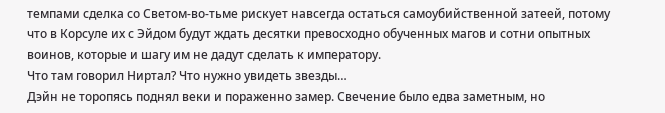темпами сделка со Светом-во-тьме рискует навсегда остаться самоубийственной затеей, потому что в Корсуле их с Эйдом будут ждать десятки превосходно обученных магов и сотни опытных воинов, которые и шагу им не дадут сделать к императору.
Что там говорил Ниртал? Что нужно увидеть звезды…
Дэйн не торопясь поднял веки и пораженно замер. Свечение было едва заметным, но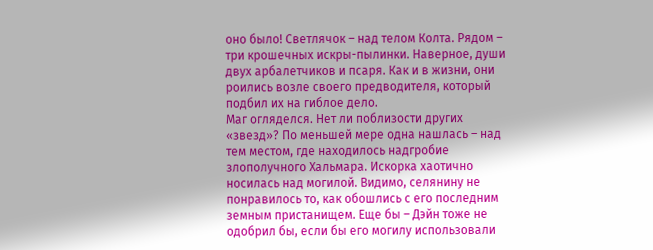оно было! Светлячок – над телом Колта. Рядом – три крошечных искры-пылинки. Наверное, души двух арбалетчиков и псаря. Как и в жизни, они роились возле своего предводителя, который подбил их на гиблое дело.
Маг огляделся. Нет ли поблизости других «звезд»? По меньшей мере одна нашлась – над тем местом, где находилось надгробие злополучного Хальмара. Искорка хаотично носилась над могилой. Видимо, селянину не понравилось то, как обошлись с его последним земным пристанищем. Еще бы – Дэйн тоже не одобрил бы, если бы его могилу использовали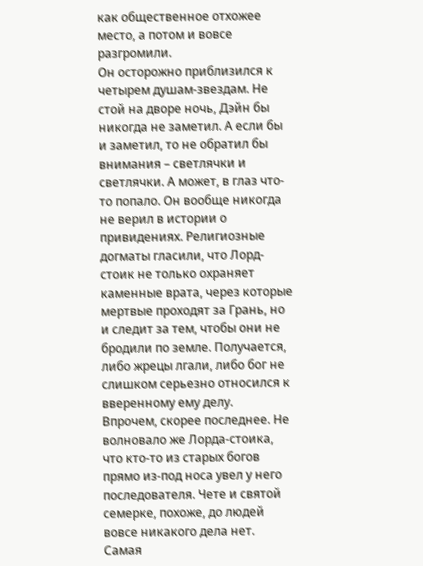как общественное отхожее место, а потом и вовсе разгромили.
Он осторожно приблизился к четырем душам-звездам. Не стой на дворе ночь, Дэйн бы никогда не заметил. А если бы и заметил, то не обратил бы внимания – светлячки и светлячки. А может, в глаз что-то попало. Он вообще никогда не верил в истории о привидениях. Религиозные догматы гласили, что Лорд-стоик не только охраняет каменные врата, через которые мертвые проходят за Грань, но и следит за тем, чтобы они не бродили по земле. Получается, либо жрецы лгали, либо бог не слишком серьезно относился к вверенному ему делу.
Впрочем, скорее последнее. Не волновало же Лорда-стоика, что кто-то из старых богов прямо из-под носа увел у него последователя. Чете и святой семерке, похоже, до людей вовсе никакого дела нет.
Самая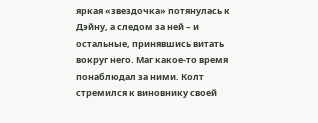яркая «звездочка» потянулась к Дэйну, а следом за ней – и остальные, принявшись витать вокруг него. Маг какое-то время понаблюдал за ними. Колт стремился к виновнику своей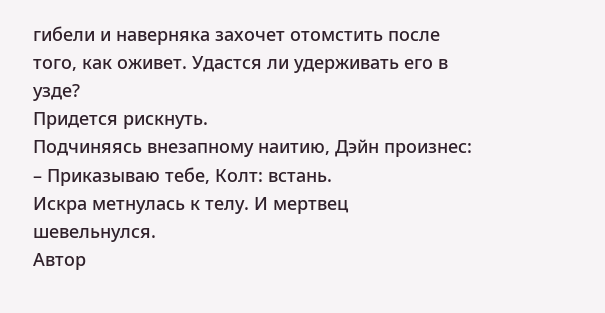гибели и наверняка захочет отомстить после того, как оживет. Удастся ли удерживать его в узде?
Придется рискнуть.
Подчиняясь внезапному наитию, Дэйн произнес:
– Приказываю тебе, Колт: встань.
Искра метнулась к телу. И мертвец шевельнулся.
Автор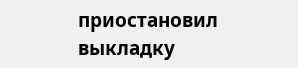приостановил выкладку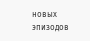новых эпизодов